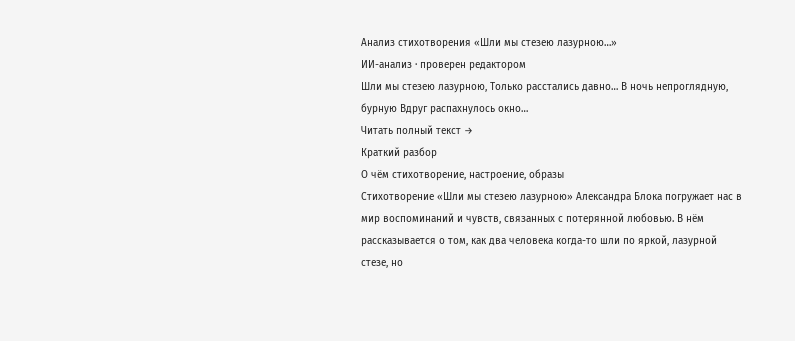Анализ стихотворения «Шли мы стезею лазурною…»
ИИ-анализ · проверен редактором
Шли мы стезею лазурною, Только расстались давно… В ночь непроглядную, бурную Вдруг распахнулось окно…
Читать полный текст →
Краткий разбор
О чём стихотворение, настроение, образы
Стихотворение «Шли мы стезею лазурною» Александра Блока погружает нас в мир воспоминаний и чувств, связанных с потерянной любовью. В нём рассказывается о том, как два человека когда-то шли по яркой, лазурной стезе, но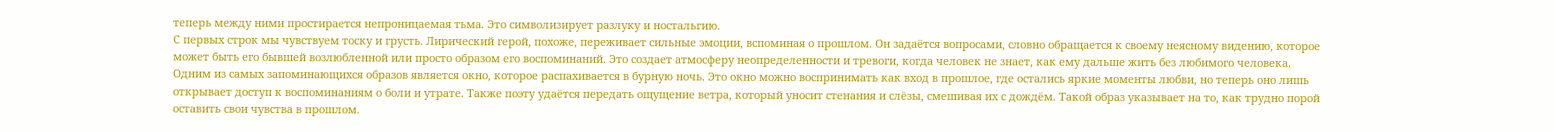теперь между ними простирается непроницаемая тьма. Это символизирует разлуку и ностальгию.
С первых строк мы чувствуем тоску и грусть. Лирический герой, похоже, переживает сильные эмоции, вспоминая о прошлом. Он задаётся вопросами, словно обращается к своему неясному видению, которое может быть его бывшей возлюбленной или просто образом его воспоминаний. Это создает атмосферу неопределенности и тревоги, когда человек не знает, как ему дальше жить без любимого человека.
Одним из самых запоминающихся образов является окно, которое распахивается в бурную ночь. Это окно можно воспринимать как вход в прошлое, где остались яркие моменты любви, но теперь оно лишь открывает доступ к воспоминаниям о боли и утрате. Также поэту удаётся передать ощущение ветра, который уносит стенания и слёзы, смешивая их с дождём. Такой образ указывает на то, как трудно порой оставить свои чувства в прошлом.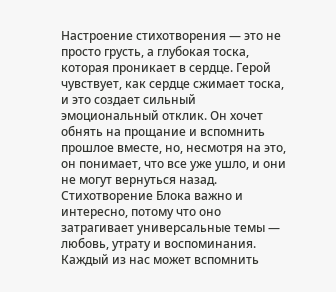Настроение стихотворения — это не просто грусть, а глубокая тоска, которая проникает в сердце. Герой чувствует, как сердце сжимает тоска, и это создает сильный эмоциональный отклик. Он хочет обнять на прощание и вспомнить прошлое вместе, но, несмотря на это, он понимает, что все уже ушло, и они не могут вернуться назад.
Стихотворение Блока важно и интересно, потому что оно затрагивает универсальные темы — любовь, утрату и воспоминания. Каждый из нас может вспомнить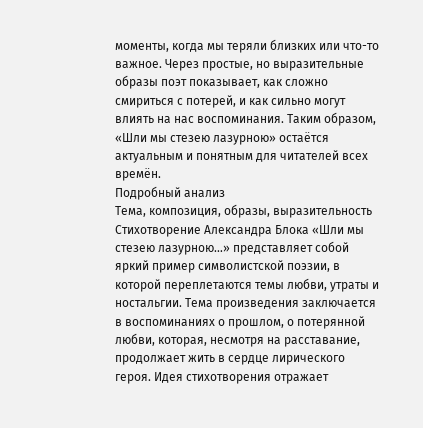моменты, когда мы теряли близких или что-то важное. Через простые, но выразительные образы поэт показывает, как сложно смириться с потерей, и как сильно могут влиять на нас воспоминания. Таким образом, «Шли мы стезею лазурною» остаётся актуальным и понятным для читателей всех времён.
Подробный анализ
Тема, композиция, образы, выразительность
Стихотворение Александра Блока «Шли мы стезею лазурною…» представляет собой яркий пример символистской поэзии, в которой переплетаются темы любви, утраты и ностальгии. Тема произведения заключается в воспоминаниях о прошлом, о потерянной любви, которая, несмотря на расставание, продолжает жить в сердце лирического героя. Идея стихотворения отражает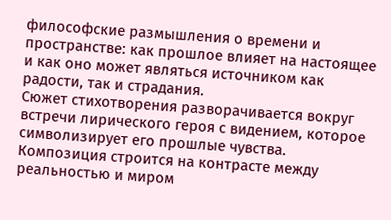философские размышления о времени и пространстве: как прошлое влияет на настоящее и как оно может являться источником как радости, так и страдания.
Сюжет стихотворения разворачивается вокруг встречи лирического героя с видением, которое символизирует его прошлые чувства. Композиция строится на контрасте между реальностью и миром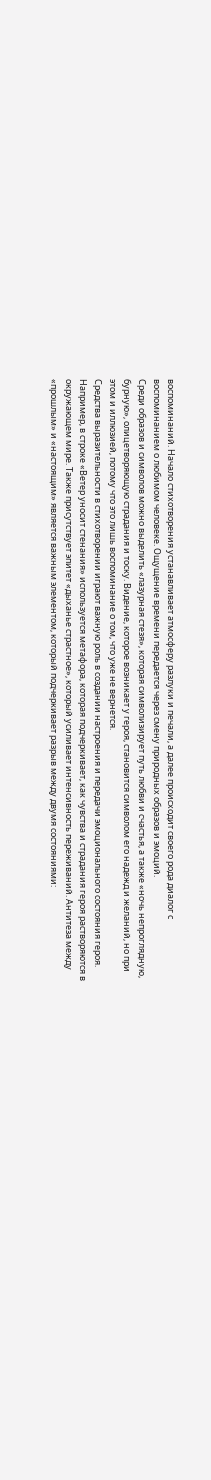воспоминаний. Начало стихотворения устанавливает атмосферу разлуки и печали, а далее происходит своего рода диалог с воспоминанием о любимом человеке. Ощущение времени передается через смену природных образов и эмоций.
Среди образов и символов можно выделить «лазурная стезя», которая символизирует путь любви и счастья, а также «ночь непроглядную, бурную», олицетворяющую страдания и тоску. Видение, которое возникает у героя, становится символом его надежд и желаний, но при этом и иллюзией, потому что это лишь воспоминание о том, что уже не вернется.
Средства выразительности в стихотворении играют важную роль в создании настроения и передачи эмоционального состояния героя. Например, в строке «Ветер уносит стенания» используется метафора, которая подчеркивает, как чувства и страдания героя растворяются в окружающем мире. Также присутствует эпитет «дыханье страстное», который усиливает интенсивность переживаний. Антитеза между «прошлым» и «настоящим» является важным элементом, который подчеркивает разрыв между двумя состояниями: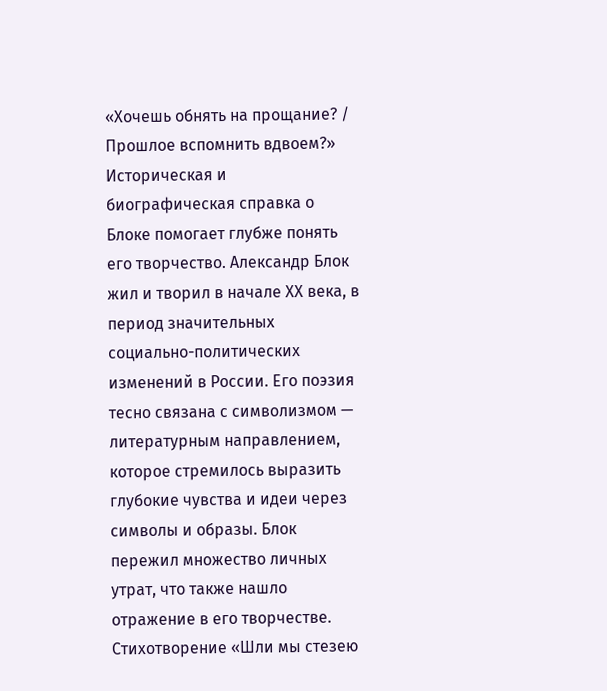«Хочешь обнять на прощание? / Прошлое вспомнить вдвоем?»
Историческая и биографическая справка о Блоке помогает глубже понять его творчество. Александр Блок жил и творил в начале XX века, в период значительных социально-политических изменений в России. Его поэзия тесно связана с символизмом — литературным направлением, которое стремилось выразить глубокие чувства и идеи через символы и образы. Блок пережил множество личных утрат, что также нашло отражение в его творчестве. Стихотворение «Шли мы стезею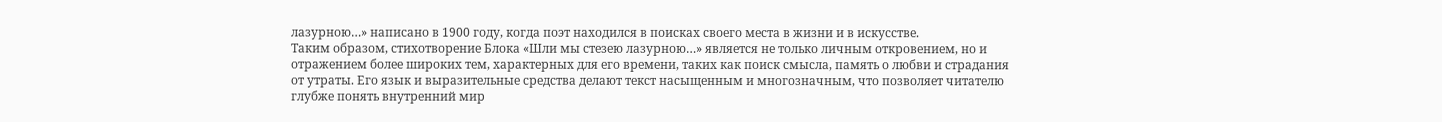лазурною…» написано в 1900 году, когда поэт находился в поисках своего места в жизни и в искусстве.
Таким образом, стихотворение Блока «Шли мы стезею лазурною…» является не только личным откровением, но и отражением более широких тем, характерных для его времени, таких как поиск смысла, память о любви и страдания от утраты. Его язык и выразительные средства делают текст насыщенным и многозначным, что позволяет читателю глубже понять внутренний мир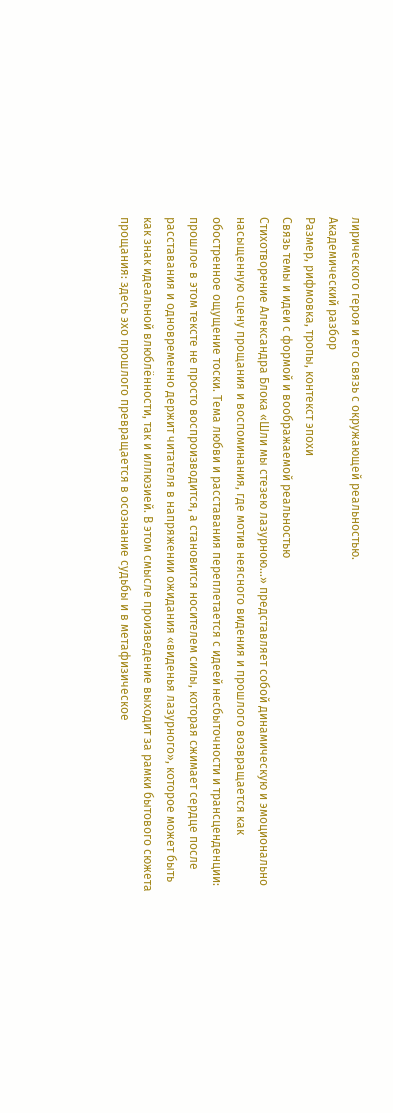лирического героя и его связь с окружающей реальностью.
Академический разбор
Размер, рифмовка, тропы, контекст эпохи
Связь темы и идеи с формой и воображаемой реальностью
Стихотворение Александра Блока «Шли мы стезею лазурною…» представляeт собой динамическую и эмоционально насыщенную сцену прощания и воспоминания, где мотив неясного видения и прошлого возвращается как обостренное ощущение тоски. Тема любви и расставания переплетается с идеей несбыточности и трансценденции: прошлое в этом тексте не просто воспроизводится, а становится носителем силы, которая сжимает сердце после расставания и одновременно держит читателя в напряжении ожидания «виденья лазурного», которое может быть как знак идеальной влюблённости, так и иллюзией. В этом смысле произведение выходит за рамки бытового сюжета прощания: здесь эхо прошлого превращается в осознание судьбы и в метафизическое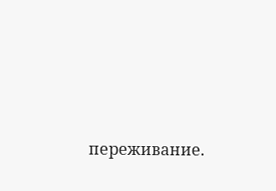переживание.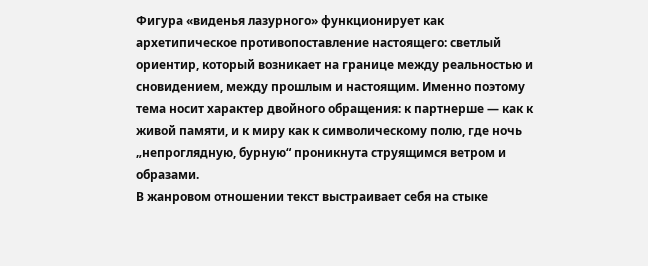Фигура «виденья лазурного» функционирует как архетипическое противопоставление настоящего: светлый ориентир, который возникает на границе между реальностью и сновидением, между прошлым и настоящим. Именно поэтому тема носит характер двойного обращения: к партнерше — как к живой памяти, и к миру как к символическому полю, где ночь „непроглядную, бурную“ проникнута струящимся ветром и образами.
В жанровом отношении текст выстраивает себя на стыке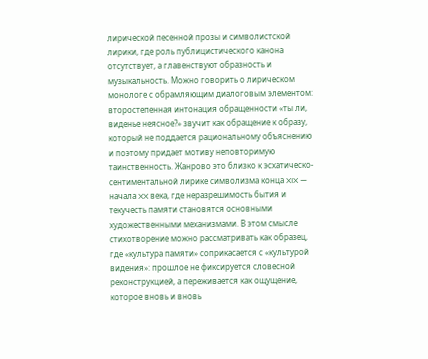лирической песенной прозы и символистской лирики, где роль публицистического канона отсутствует, а главенствуют образность и музыкальность. Можно говорить о лирическом монологе с обрамляющим диалоговым элементом: второстепенная интонация обращенности «ты ли, виденье неясное?» звучит как обращение к образу, который не поддается рациональному объяснению и поэтому придает мотиву неповторимую таинственность. Жанрово это близко к эсхатическо-сентиментальной лирике символизма конца XIX — начала XX века, где неразрешимость бытия и текучесть памяти становятся основными художественными механизмами. В этом смысле стихотворение можно рассматривать как образец, где «культура памяти» соприкасается с «культурой видения»: прошлое не фиксируется словесной реконструкцией, а переживается как ощущение, которое вновь и вновь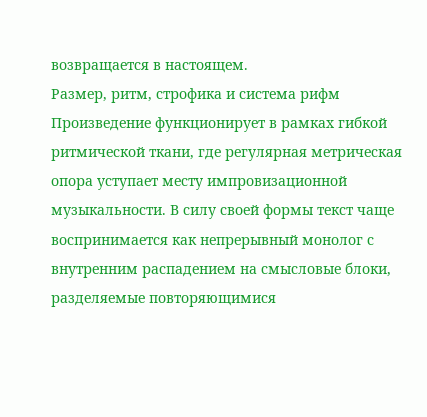возвращается в настоящем.
Размер, ритм, строфика и система рифм
Произведение функционирует в рамках гибкой ритмической ткани, где регулярная метрическая опора уступает месту импровизационной музыкальности. В силу своей формы текст чаще воспринимается как непрерывный монолог с внутренним распадением на смысловые блоки, разделяемые повторяющимися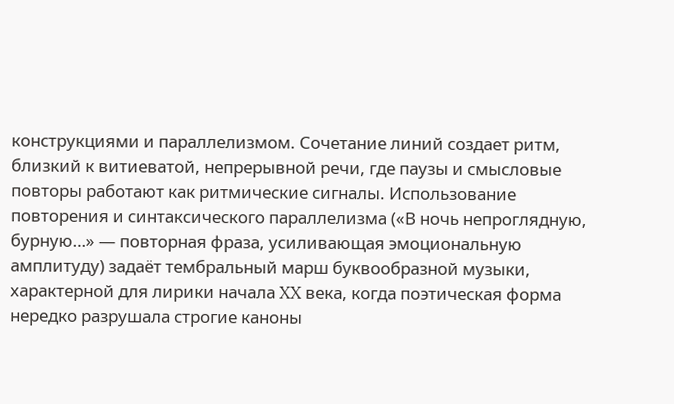конструкциями и параллелизмом. Сочетание линий создает ритм, близкий к витиеватой, непрерывной речи, где паузы и смысловые повторы работают как ритмические сигналы. Использование повторения и синтаксического параллелизма («В ночь непроглядную, бурную…» — повторная фраза, усиливающая эмоциональную амплитуду) задаёт тембральный марш буквообразной музыки, характерной для лирики начала XX века, когда поэтическая форма нередко разрушала строгие каноны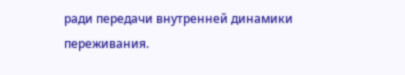ради передачи внутренней динамики переживания.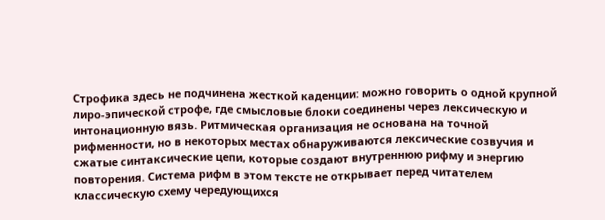Строфика здесь не подчинена жесткой каденции: можно говорить о одной крупной лиро-эпической строфе, где смысловые блоки соединены через лексическую и интонационную вязь. Ритмическая организация не основана на точной рифменности, но в некоторых местах обнаруживаются лексические созвучия и сжатые синтаксические цепи, которые создают внутреннюю рифму и энергию повторения. Система рифм в этом тексте не открывает перед читателем классическую схему чередующихся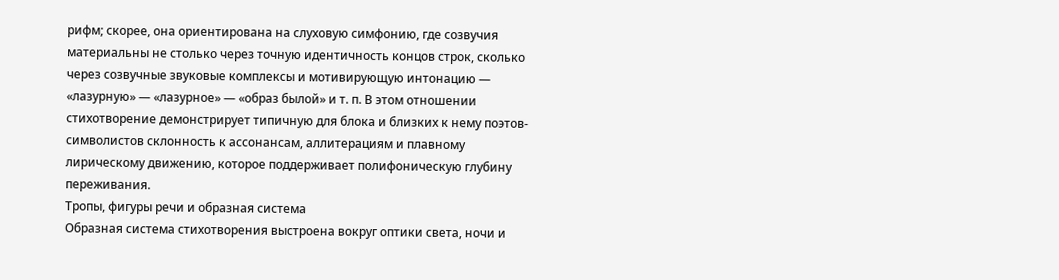рифм; скорее, она ориентирована на слуховую симфонию, где созвучия материальны не столько через точную идентичность концов строк, сколько через созвучные звуковые комплексы и мотивирующую интонацию — «лазурную» — «лазурное» — «образ былой» и т. п. В этом отношении стихотворение демонстрирует типичную для блока и близких к нему поэтов-символистов склонность к ассонансам, аллитерациям и плавному лирическому движению, которое поддерживает полифоническую глубину переживания.
Тропы, фигуры речи и образная система
Образная система стихотворения выстроена вокруг оптики света, ночи и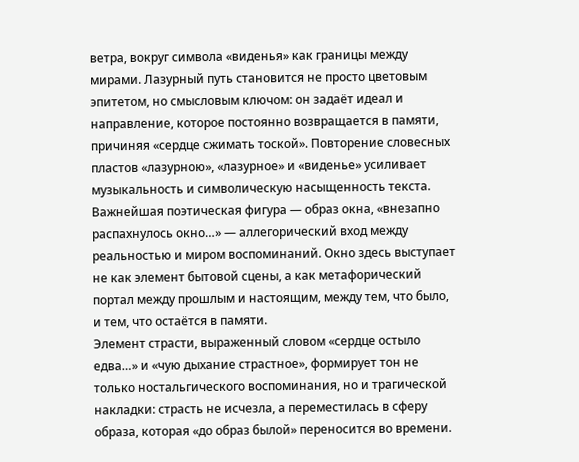ветра, вокруг символа «виденья» как границы между мирами. Лазурный путь становится не просто цветовым эпитетом, но смысловым ключом: он задаёт идеал и направление, которое постоянно возвращается в памяти, причиняя «сердце сжимать тоской». Повторение словесных пластов «лазурною», «лазурное» и «виденье» усиливает музыкальность и символическую насыщенность текста. Важнейшая поэтическая фигура — образ окна, «внезапно распахнулось окно…» — аллегорический вход между реальностью и миром воспоминаний. Окно здесь выступает не как элемент бытовой сцены, а как метафорический портал между прошлым и настоящим, между тем, что было, и тем, что остаётся в памяти.
Элемент страсти, выраженный словом «сердце остыло едва…» и «чую дыхание страстное», формирует тон не только ностальгического воспоминания, но и трагической накладки: страсть не исчезла, а переместилась в сферу образа, которая «до образ былой» переносится во времени.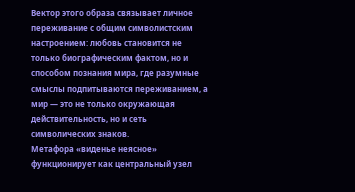Вектор этого образа связывает личное переживание с общим символистским настроением: любовь становится не только биографическим фактом, но и способом познания мира, где разумные смыслы подпитываются переживанием, а мир — это не только окружающая действительность, но и сеть символических знаков.
Метафора «виденье неясное» функционирует как центральный узел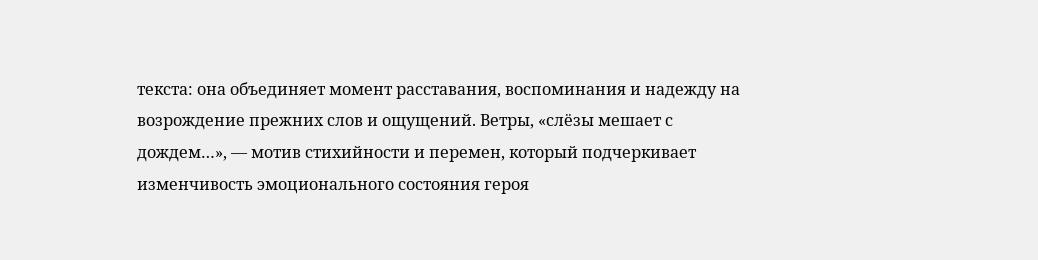текста: она объединяет момент расставания, воспоминания и надежду на возрождение прежних слов и ощущений. Ветры, «слёзы мешает с дождем…», — мотив стихийности и перемен, который подчеркивает изменчивость эмоционального состояния героя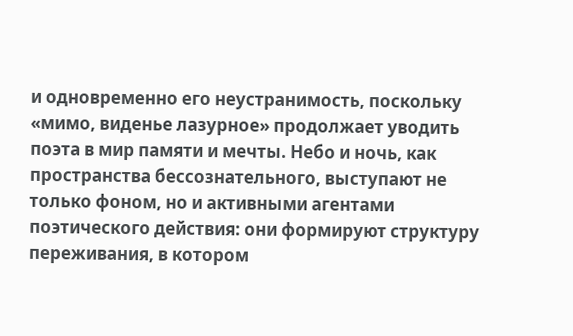и одновременно его неустранимость, поскольку «мимо, виденье лазурное» продолжает уводить поэта в мир памяти и мечты. Небо и ночь, как пространства бессознательного, выступают не только фоном, но и активными агентами поэтического действия: они формируют структуру переживания, в котором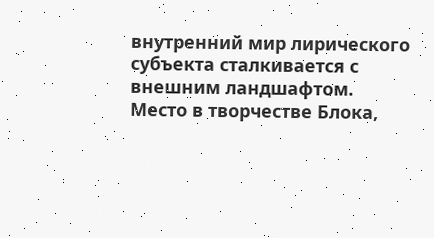внутренний мир лирического субъекта сталкивается с внешним ландшафтом.
Место в творчестве Блока,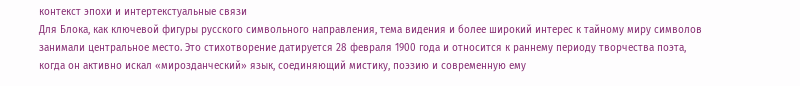контекст эпохи и интертекстуальные связи
Для Блока, как ключевой фигуры русского символьного направления, тема видения и более широкий интерес к тайному миру символов занимали центральное место. Это стихотворение датируется 28 февраля 1900 года и относится к раннему периоду творчества поэта, когда он активно искал «мирозданческий» язык, соединяющий мистику, поэзию и современную ему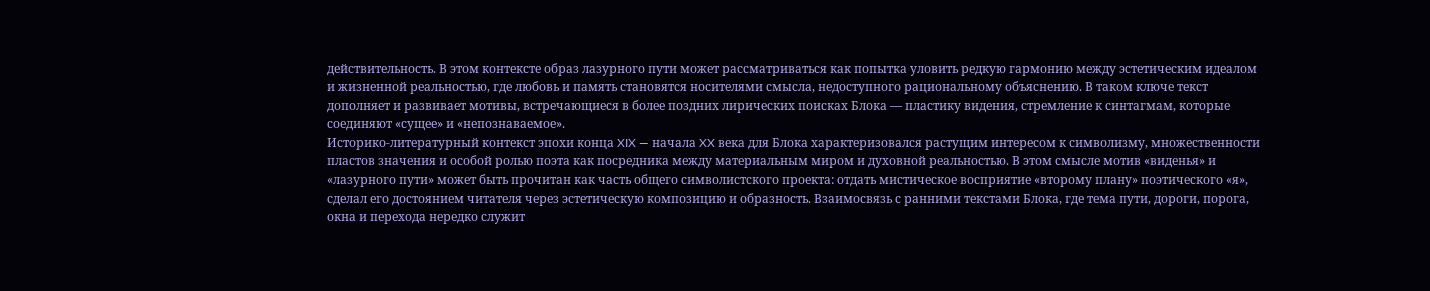действительность. В этом контексте образ лазурного пути может рассматриваться как попытка уловить редкую гармонию между эстетическим идеалом и жизненной реальностью, где любовь и память становятся носителями смысла, недоступного рациональному объяснению. В таком ключе текст дополняет и развивает мотивы, встречающиеся в более поздних лирических поисках Блока — пластику видения, стремление к синтагмам, которые соединяют «сущее» и «непознаваемое».
Историко-литературный контекст эпохи конца XIX — начала XX века для Блока характеризовался растущим интересом к символизму, множественности пластов значения и особой ролью поэта как посредника между материальным миром и духовной реальностью. В этом смысле мотив «виденья» и «лазурного пути» может быть прочитан как часть общего символистского проекта: отдать мистическое восприятие «второму плану» поэтического «я», сделал его достоянием читателя через эстетическую композицию и образность. Взаимосвязь с ранними текстами Блока, где тема пути, дороги, порога, окна и перехода нередко служит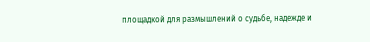площадкой для размышлений о судьбе, надежде и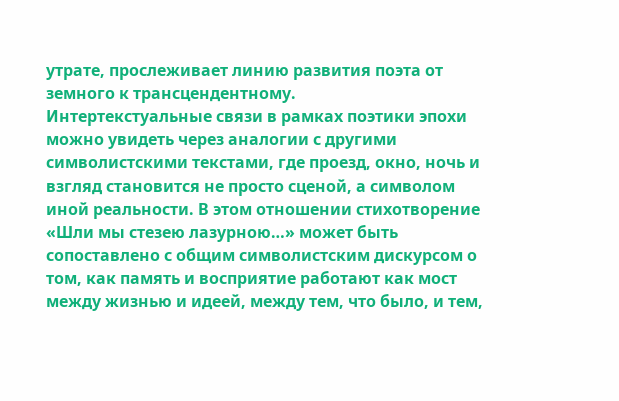утрате, прослеживает линию развития поэта от земного к трансцендентному.
Интертекстуальные связи в рамках поэтики эпохи можно увидеть через аналогии с другими символистскими текстами, где проезд, окно, ночь и взгляд становится не просто сценой, а символом иной реальности. В этом отношении стихотворение «Шли мы стезею лазурною…» может быть сопоставлено с общим символистским дискурсом о том, как память и восприятие работают как мост между жизнью и идеей, между тем, что было, и тем,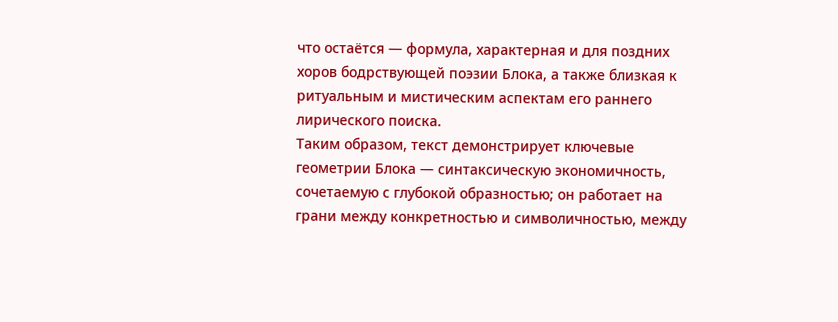что остаётся — формула, характерная и для поздних хоров бодрствующей поэзии Блока, а также близкая к ритуальным и мистическим аспектам его раннего лирического поиска.
Таким образом, текст демонстрирует ключевые геометрии Блока — синтаксическую экономичность, сочетаемую с глубокой образностью; он работает на грани между конкретностью и символичностью, между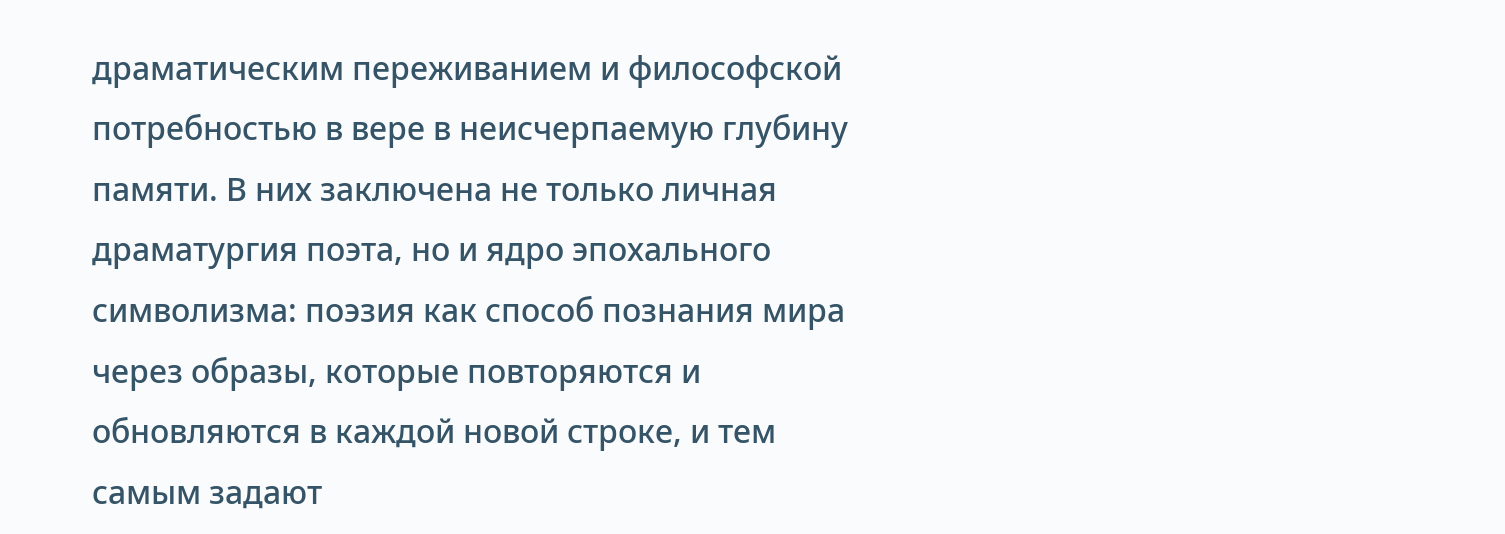драматическим переживанием и философской потребностью в вере в неисчерпаемую глубину памяти. В них заключена не только личная драматургия поэта, но и ядро эпохального символизма: поэзия как способ познания мира через образы, которые повторяются и обновляются в каждой новой строке, и тем самым задают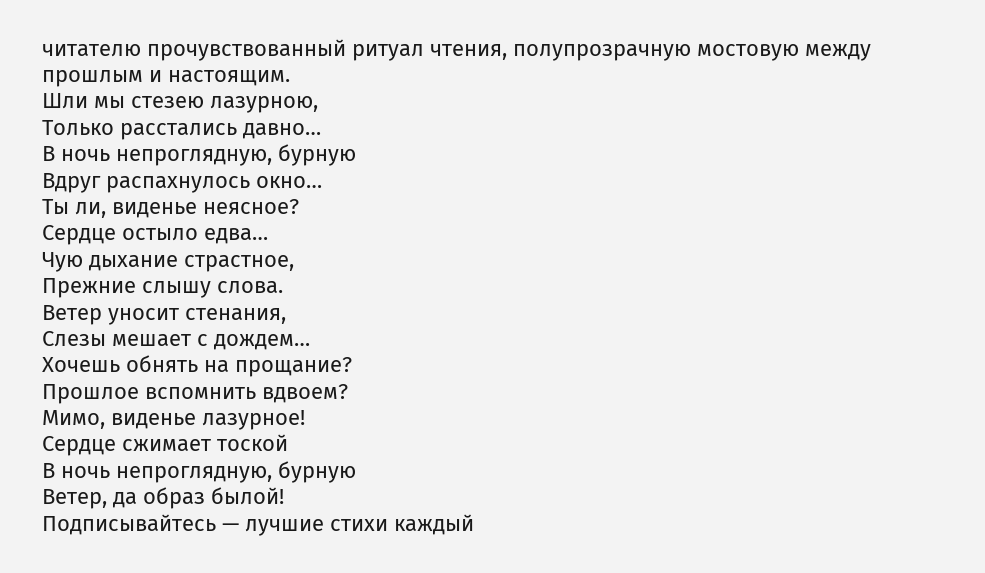читателю прочувствованный ритуал чтения, полупрозрачную мостовую между прошлым и настоящим.
Шли мы стезею лазурною,
Только расстались давно…
В ночь непроглядную, бурную
Вдруг распахнулось окно…
Ты ли, виденье неясное?
Сердце остыло едва…
Чую дыхание страстное,
Прежние слышу слова.
Ветер уносит стенания,
Слезы мешает с дождем…
Хочешь обнять на прощание?
Прошлое вспомнить вдвоем?
Мимо, виденье лазурное!
Сердце сжимает тоской
В ночь непроглядную, бурную
Ветер, да образ былой!
Подписывайтесь — лучшие стихи каждый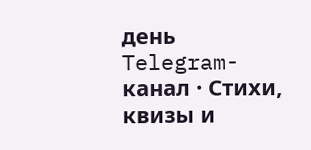день
Telegram-канал · Стихи, квизы и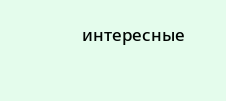интересные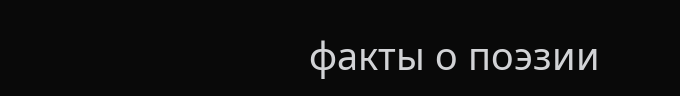факты о поэзии